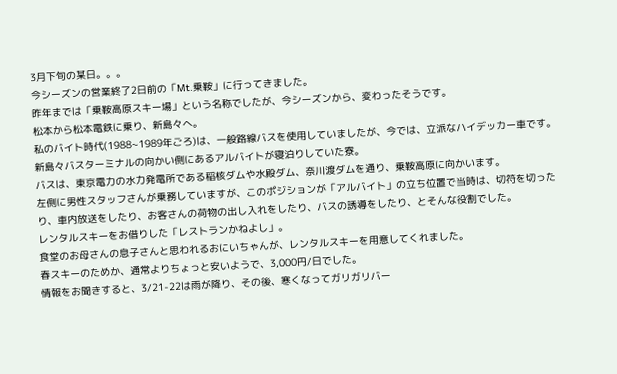3月下旬の某日。。。
今シーズンの営業終了2日前の「Mt.乗鞍」に行ってきました。
昨年までは「乗鞍高原スキー場」という名称でしたが、今シーズンから、変わったそうです。
松本から松本電鉄に乗り、新島々へ。
私のバイト時代(1988~1989年ごろ)は、一般路線バスを使用していましたが、今では、立派なハイデッカー車です。
新島々バスターミナルの向かい側にあるアルバイトが寝泊りしていた寮。
バスは、東京電力の水力発電所である稲核ダムや水殿ダム、奈川渡ダムを通り、乗鞍高原に向かいます。
左側に男性スタッフさんが乗務していますが、このポジションが「アルバイト」の立ち位置で当時は、切符を切ったり、車内放送をしたり、お客さんの荷物の出し入れをしたり、バスの誘導をしたり、とそんな役割でした。
レンタルスキーをお借りした「レストランかねよし」。
食堂のお母さんの息子さんと思われるおにいちゃんが、レンタルスキーを用意してくれました。
春スキーのためか、通常よりちょっと安いようで、3,000円/日でした。
情報をお聞きすると、3/21-22は雨が降り、その後、寒くなってガリガリバー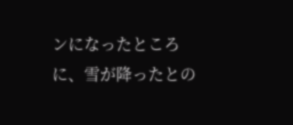ンになったところに、雪が降ったとの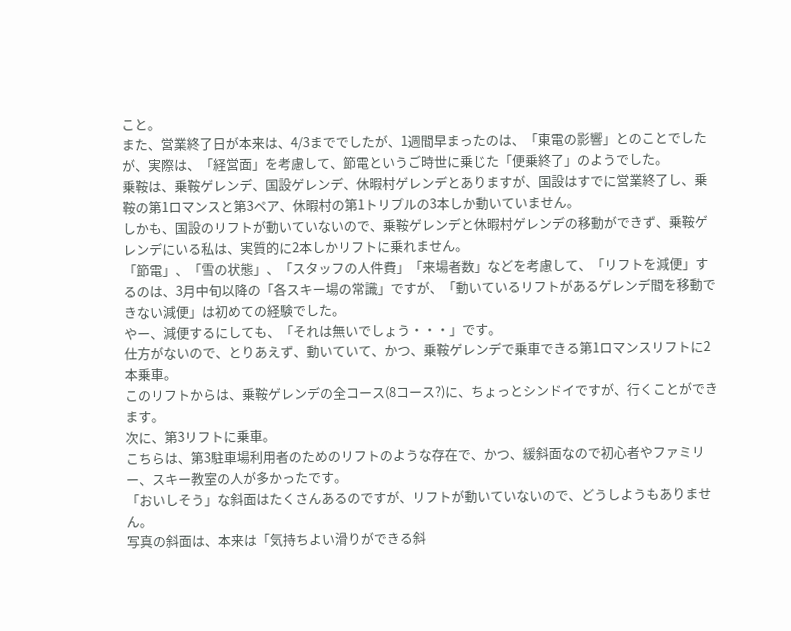こと。
また、営業終了日が本来は、4/3まででしたが、1週間早まったのは、「東電の影響」とのことでしたが、実際は、「経営面」を考慮して、節電というご時世に乗じた「便乗終了」のようでした。
乗鞍は、乗鞍ゲレンデ、国設ゲレンデ、休暇村ゲレンデとありますが、国設はすでに営業終了し、乗鞍の第1ロマンスと第3ペア、休暇村の第1トリプルの3本しか動いていません。
しかも、国設のリフトが動いていないので、乗鞍ゲレンデと休暇村ゲレンデの移動ができず、乗鞍ゲレンデにいる私は、実質的に2本しかリフトに乗れません。
「節電」、「雪の状態」、「スタッフの人件費」「来場者数」などを考慮して、「リフトを減便」するのは、3月中旬以降の「各スキー場の常識」ですが、「動いているリフトがあるゲレンデ間を移動できない減便」は初めての経験でした。
やー、減便するにしても、「それは無いでしょう・・・」です。
仕方がないので、とりあえず、動いていて、かつ、乗鞍ゲレンデで乗車できる第1ロマンスリフトに2本乗車。
このリフトからは、乗鞍ゲレンデの全コース(8コース?)に、ちょっとシンドイですが、行くことができます。
次に、第3リフトに乗車。
こちらは、第3駐車場利用者のためのリフトのような存在で、かつ、緩斜面なので初心者やファミリー、スキー教室の人が多かったです。
「おいしそう」な斜面はたくさんあるのですが、リフトが動いていないので、どうしようもありません。
写真の斜面は、本来は「気持ちよい滑りができる斜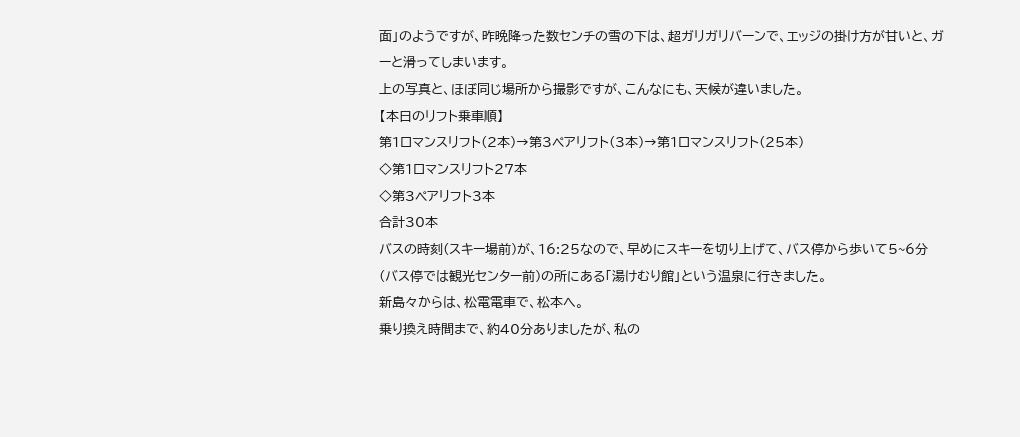面」のようですが、昨晩降った数センチの雪の下は、超ガリガリバーンで、エッジの掛け方が甘いと、ガーと滑ってしまいます。
上の写真と、ほぼ同じ場所から撮影ですが、こんなにも、天候が違いました。
【本日のリフト乗車順】
第1ロマンスリフト(2本)→第3ペアリフト(3本)→第1ロマンスリフト(25本)
◇第1ロマンスリフト27本
◇第3ペアリフト3本
合計30本
バスの時刻(スキー場前)が、16:25なので、早めにスキーを切り上げて、バス停から歩いて5~6分(バス停では観光センター前)の所にある「湯けむり館」という温泉に行きました。
新島々からは、松電電車で、松本へ。
乗り換え時間まで、約40分ありましたが、私の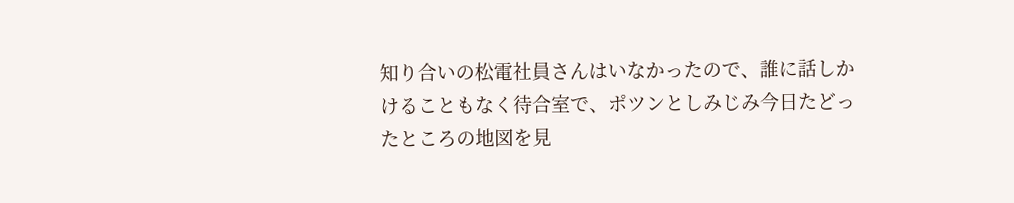知り合いの松電社員さんはいなかったので、誰に話しかけることもなく待合室で、ポツンとしみじみ今日たどったところの地図を見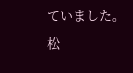ていました。
松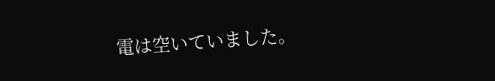電は空いていました。